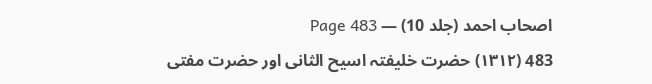اصحاب احمد (جلد 10) — Page 483
483 (۱۳۱۲) حضرت خلیفتہ اسیح الثانی اور حضرت مفتی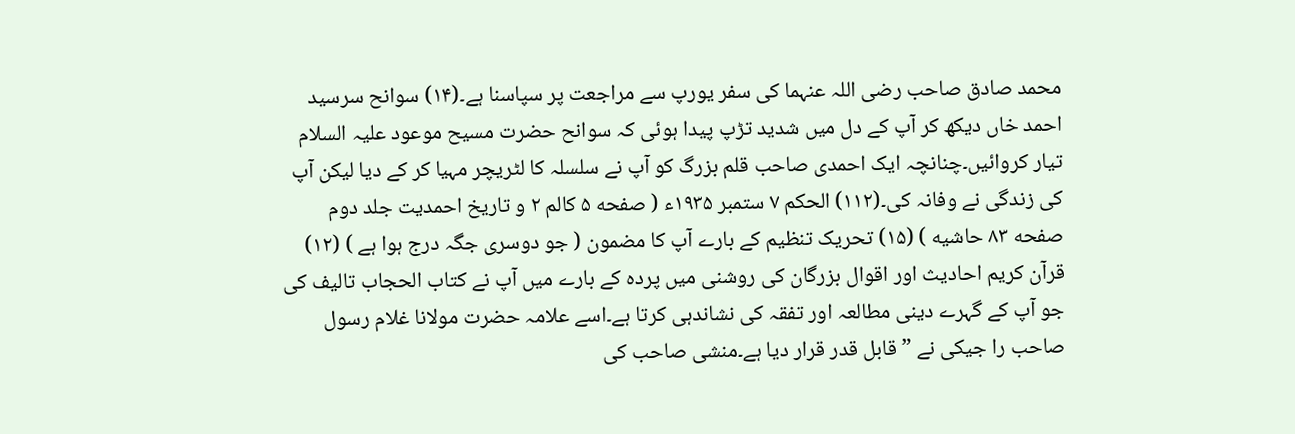محمد صادق صاحب رضی اللہ عنہما کی سفر یورپ سے مراجعت پر سپاسنا ہے۔(۱۴) سوانح سرسید احمد خاں دیکھ کر آپ کے دل میں شدید تڑپ پیدا ہوئی کہ سوانح حضرت مسیح موعود علیہ السلام تیار کروائیں۔چنانچہ ایک احمدی صاحب قلم بزرگ کو آپ نے سلسلہ کا لٹریچر مہیا کر کے دیا لیکن آپ کی زندگی نے وفانہ کی۔(۱۱۲) الحکم ۷ ستمبر ۱۹۳۵ء ( صفحه ۵ کالم ۲ و تاریخ احمدیت جلد دوم صفحه ۸۳ حاشیه ) (۱۵) تحریک تنظیم کے بارے آپ کا مضمون ( جو دوسری جگہ درج ہوا ہے ) (۱۲) قرآن کریم احادیث اور اقوال بزرگان کی روشنی میں پردہ کے بارے میں آپ نے کتاب الحجاب تالیف کی جو آپ کے گہرے دینی مطالعہ اور تفقہ کی نشاندہی کرتا ہے۔اسے علامہ حضرت مولانا غلام رسول صاحب را جیکی نے ” قابل قدر قرار دیا ہے۔منشی صاحب کی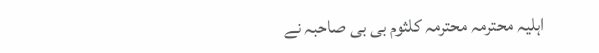اہلیہ محترمہ محترمہ کلثوم بی بی صاحبہ نے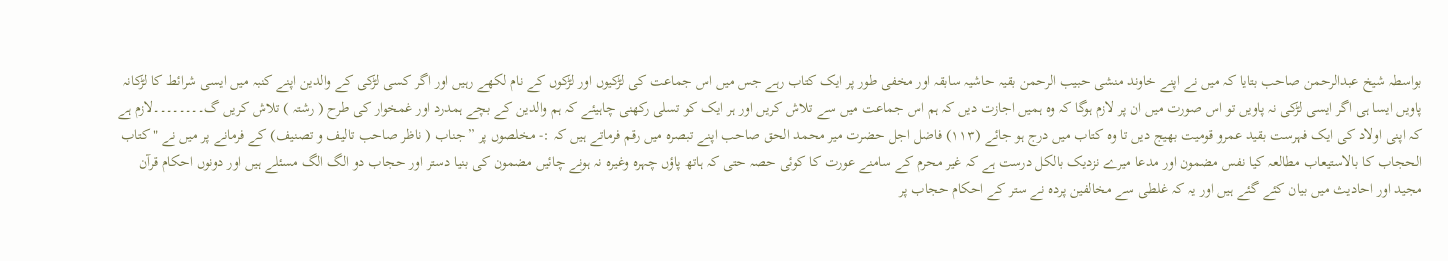بواسطہ شیخ عبدالرحمن صاحب بتایا کہ میں نے اپنے خاوند منشی حبیب الرحمن بقیہ حاشیہ سابقہ اور مخفی طور پر ایک کتاب رہے جس میں اس جماعت کی لڑکیوں اور لڑکوں کے نام لکھے رہیں اور اگر کسی لڑکی کے والدین اپنے کنبہ میں ایسی شرائط کا لڑکانہ پاویں ایسا ہی اگر ایسی لڑکی نہ پاویں تو اس صورت میں ان پر لازم ہوگا کہ وہ ہمیں اجازت دیں کہ ہم اس جماعت میں سے تلاش کریں اور ہر ایک کو تسلی رکھنی چاہیئے کہ ہم والدین کے بچے ہمدرد اور غمخوار کی طرح ( رشتہ ) تلاش کریں گ۔۔۔۔۔۔۔۔لازم ہے کہ اپنی اولاد کی ایک فہرست بقید عمرو قومیت بھیج دیں تا وہ کتاب میں درج ہو جائے (۱۱۳) فاضل اجل حضرت میر محمد الحق صاحب اپنے تبصرہ میں رقم فرماتے ہیں کہ :- مخلصوں پر ”جناب ( ناظر صاحب تالیف و تصنیف) کے فرمانے پر میں نے "کتاب الحجاب کا بالاستیعاب مطالعہ کیا نفس مضمون اور مدعا میرے نزدیک بالکل درست ہے کہ غیر محرم کے سامنے عورت کا کوئی حصہ حتی کہ ہاتھ پاؤں چہرہ وغیرہ نہ ہونے چائیں مضمون کی بنیا دستر اور حجاب دو الگ الگ مسئلے ہیں اور دونوں احکام قرآن مجید اور احادیث میں بیان کئے گئے ہیں اور یہ کہ غلطی سے مخالفین پردہ نے ستر کے احکام حجاب پر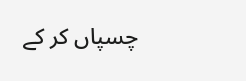چسپاں کر کے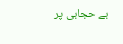بے حجابی پر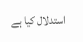استدلال کیا ہے